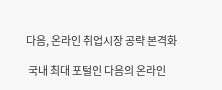다음, 온라인 취업시장 공략 본격화

 국내 최대 포털인 다음의 온라인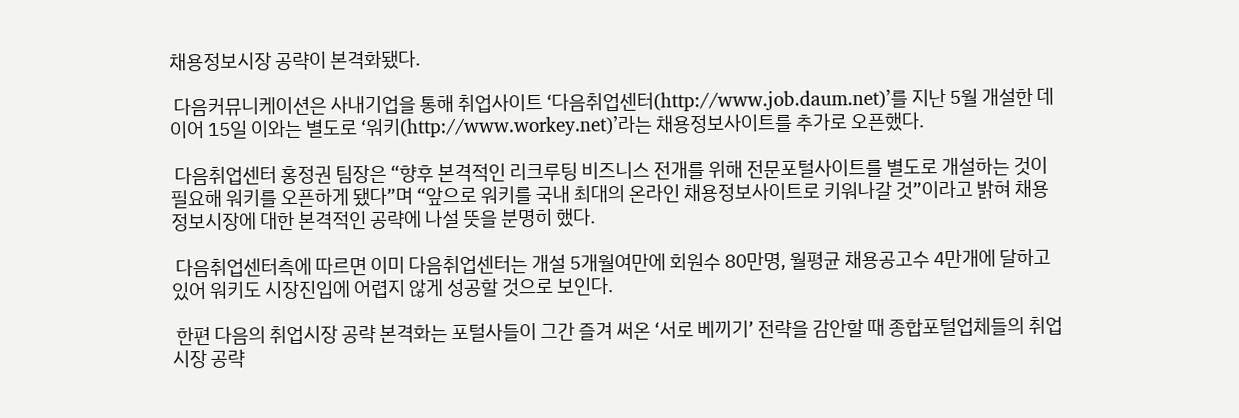채용정보시장 공략이 본격화됐다.

 다음커뮤니케이션은 사내기업을 통해 취업사이트 ‘다음취업센터(http://www.job.daum.net)’를 지난 5월 개설한 데 이어 15일 이와는 별도로 ‘워키(http://www.workey.net)’라는 채용정보사이트를 추가로 오픈했다.

 다음취업센터 홍정권 팀장은 “향후 본격적인 리크루팅 비즈니스 전개를 위해 전문포털사이트를 별도로 개설하는 것이 필요해 워키를 오픈하게 됐다”며 “앞으로 워키를 국내 최대의 온라인 채용정보사이트로 키워나갈 것”이라고 밝혀 채용정보시장에 대한 본격적인 공략에 나설 뜻을 분명히 했다.

 다음취업센터측에 따르면 이미 다음취업센터는 개설 5개월여만에 회원수 80만명, 월평균 채용공고수 4만개에 달하고 있어 워키도 시장진입에 어렵지 않게 성공할 것으로 보인다.

 한편 다음의 취업시장 공략 본격화는 포털사들이 그간 즐겨 써온 ‘서로 베끼기’ 전략을 감안할 때 종합포털업체들의 취업시장 공략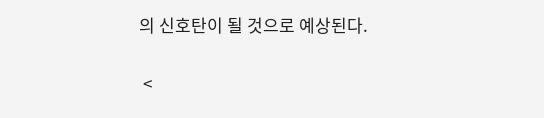의 신호탄이 될 것으로 예상된다.

 <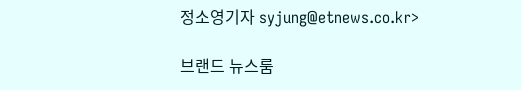정소영기자 syjung@etnews.co.kr>

브랜드 뉴스룸